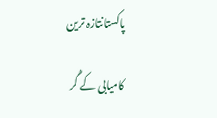پاکستانتازہ ترین

کامیابی کے گُر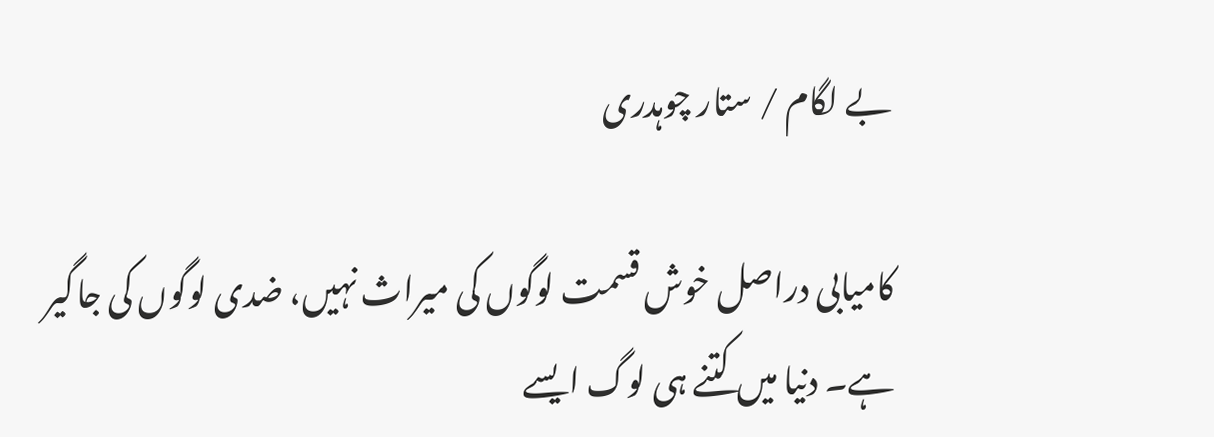بے لگام / ستار چوہدری

کامیابی دراصل خوش قسمت لوگوں کی میراث نہیں، ضدی لوگوں کی جاگیر ہے۔ دنیا میں کتنے ہی لوگ ایسے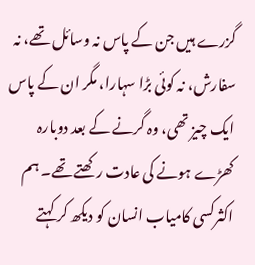گزرے ہیں جن کے پاس نہ وسائل تھے، نہ سفارش، نہ کوئی بڑا سہارا، مگر ان کے پاس ایک چیز تھی، وہ گرنے کے بعد دوبارہ کھڑے ہونے کی عادت رکھتے تھے۔ ہم اکثرکسی کامیاب انسان کو دیکھ کر کہتے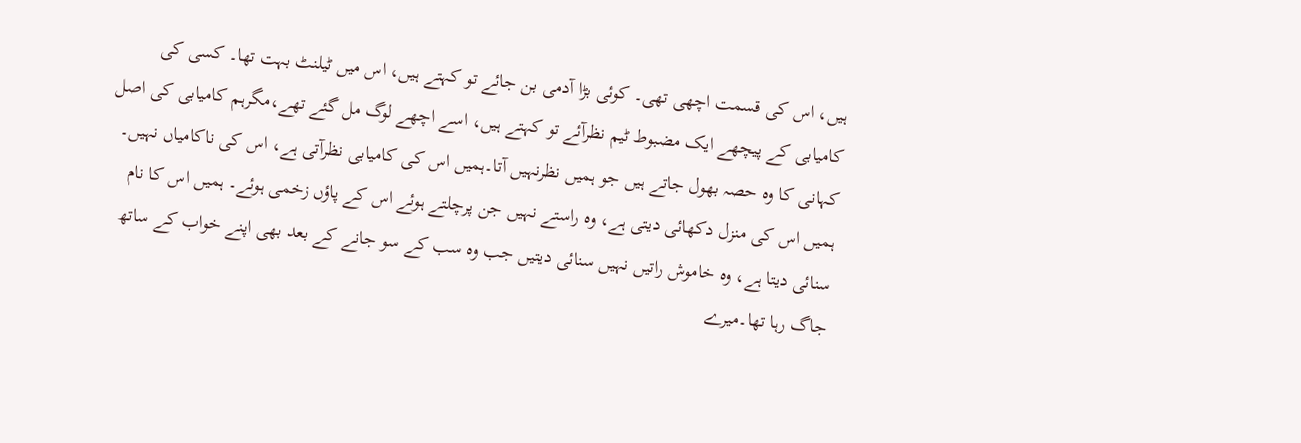ہیں، اس کی قسمت اچھی تھی۔ کوئی بڑا آدمی بن جائے تو کہتے ہیں، اس میں ٹیلنٹ بہت تھا۔ کسی کی کامیابی کے پیچھے ایک مضبوط ٹیم نظرآئے تو کہتے ہیں، اسے اچھے لوگ مل گئے تھے،مگرہم کامیابی کی اصل کہانی کا وہ حصہ بھول جاتے ہیں جو ہمیں نظرنہیں آتا۔ہمیں اس کی کامیابی نظرآتی ہے، اس کی ناکامیاں نہیں۔ ہمیں اس کی منزل دکھائی دیتی ہے، وہ راستے نہیں جن پرچلتے ہوئے اس کے پاؤں زخمی ہوئے۔ ہمیں اس کا نام سنائی دیتا ہے، وہ خاموش راتیں نہیں سنائی دیتیں جب وہ سب کے سو جانے کے بعد بھی اپنے خواب کے ساتھ جاگ رہا تھا۔میرے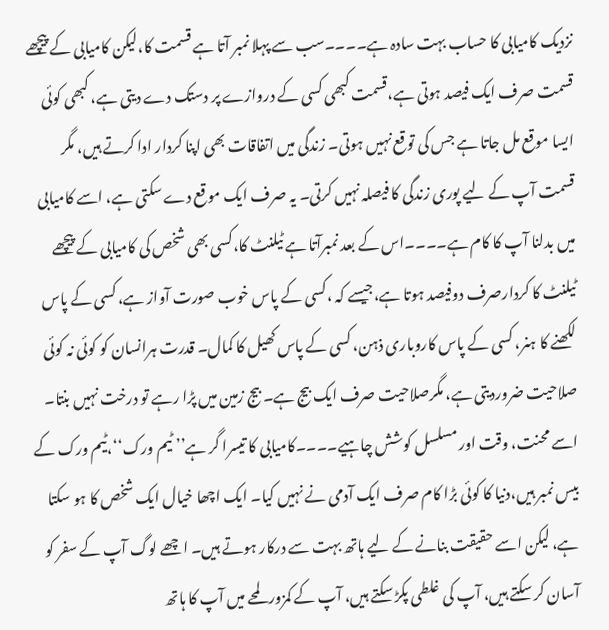نزدیک کامیابی کا حساب بہت سادہ ہے۔۔۔۔سب سے پہلا نمبر آتا ہے قسمت کا،لیکن کامیابی کے پیچھے قسمت صرف ایک فیصد ہوتی ہے،قسمت کبھی کسی کے دروازے پر دستک دے دیتی ہے، کبھی کوئی ایسا موقع مل جاتا ہے جس کی توقع نہیں ہوتی۔ زندگی میں اتفاقات بھی اپنا کردار ادا کرتے ہیں، مگر قسمت آپ کے لیے پوری زندگی کا فیصلہ نہیں کرتی۔ یہ صرف ایک موقع دے سکتی ہے، اسے کامیابی میں بدلنا آپ کا کام ہے۔۔۔۔اس کے بعد نمبرآتا ہے ٹیلنٹ کا،کسی بھی شخص کی کامیابی کے پیچھے ٹیلنٹ کا کردارصرف دوفیصد ہوتا ہے،جیسے کہ ،کسی کے پاس خوب صورت آواز ہے، کسی کے پاس لکھنے کا ہنر، کسی کے پاس کاروباری ذہن، کسی کے پاس کھیل کا کمال۔ قدرت ہرانسان کو کوئی نہ کوئی صلاحیت ضروردیتی ہے، مگرصلاحیت صرف ایک بیج ہے۔ بیج زمین میں پڑا رہے تو درخت نہیں بنتا۔ اسے محنت، وقت اور مسلسل کوشش چاہیے۔۔۔۔کامیابی کا تیسرا گر ہے’’ ٹیم ورک‘‘،ٹیم ورک کے بیس نمبر ہیں،دنیا کا کوئی بڑا کام صرف ایک آدمی نے نہیں کیا۔ ایک اچھا خیال ایک شخص کا ہو سکتا ہے، لیکن اسے حقیقت بنانے کے لیے ہاتھ بہت سے درکار ہوتے ہیں۔ اچھے لوگ آپ کے سفر کو آسان کر سکتے ہیں، آپ کی غلطی پکڑ سکتے ہیں، آپ کے کمزور لمحے میں آپ کا ہاتھ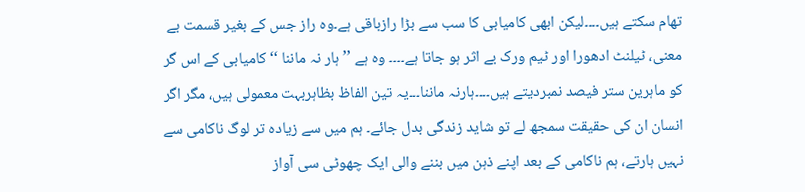تھام سکتے ہیں۔۔۔۔لیکن ابھی کامیابی کا سب سے بڑا رازباقی ہے۔وہ راز جس کے بغیر قسمت بے معنی، ٹیلنٹ ادھورا اور ٹیم ورک بے اثر ہو جاتا ہے۔۔۔۔ وہ ہے ’’ ہار نہ ماننا ‘‘ کامیابی کے اس گر کو ماہرین ستر فیصد نمبردیتے ہیں۔۔۔۔ہارنہ ماننا۔۔۔یہ تین الفاظ بظاہربہت معمولی ہیں، مگر اگر انسان ان کی حقیقت سمجھ لے تو شاید زندگی بدل جائے۔ ہم میں سے زیادہ تر لوگ ناکامی سے نہیں ہارتے، ہم ناکامی کے بعد اپنے ذہن میں بننے والی ایک چھوٹی سی آواز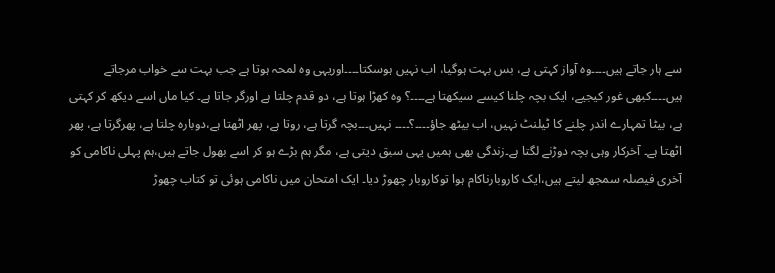سے ہار جاتے ہیں۔۔۔۔وہ آواز کہتی ہے، بس بہت ہوگیا، اب نہیں ہوسکتا۔۔۔۔اوریہی وہ لمحہ ہوتا ہے جب بہت سے خواب مرجاتے ہیں۔۔۔۔کبھی غور کیجیے، ایک بچہ چلنا کیسے سیکھتا ہے۔۔۔۔؟ وہ کھڑا ہوتا ہے، دو قدم چلتا ہے اورگر جاتا ہے۔ کیا ماں اسے دیکھ کر کہتی ہے، بیٹا تمہارے اندر چلنے کا ٹیلنٹ نہیں، اب بیٹھ جاؤ۔۔۔۔؟۔۔۔۔ نہیں۔۔۔بچہ گرتا ہے، روتا ہے، پھر اٹھتا ہے،دوبارہ چلتا ہے، پھرگرتا ہے، پھر اٹھتا ہے۔ آخرکار وہی بچہ دوڑنے لگتا ہے۔زندگی بھی ہمیں یہی سبق دیتی ہے، مگر ہم بڑے ہو کر اسے بھول جاتے ہیں،ہم پہلی ناکامی کو آخری فیصلہ سمجھ لیتے ہیں،ایک کاروبارناکام ہوا توکاروبار چھوڑ دیا۔ ایک امتحان میں ناکامی ہوئی تو کتاب چھوڑ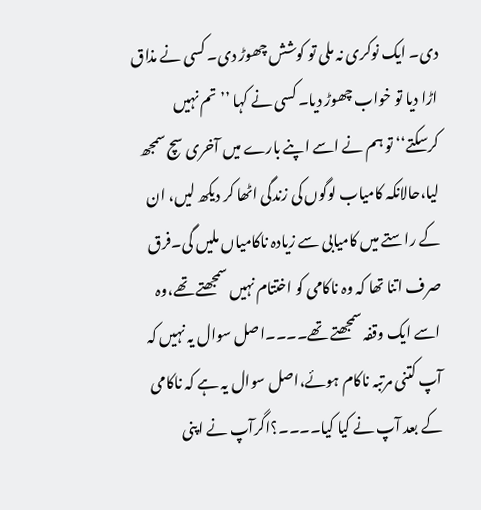دی۔ ایک نوکری نہ ملی تو کوشش چھوڑ دی۔ کسی نے مذاق اڑا دیا تو خواب چھوڑ دیا۔ کسی نے کہا ’’تم نہیں کرسکتے‘‘ تو ہم نے اسے اپنے بارے میں آخری سچ سمجھ لیا،حالانکہ کامیاب لوگوں کی زندگی اٹھا کر دیکھ لیں، ان کے راستے میں کامیابی سے زیادہ ناکامیاں ملیں گی۔فرق صرف اتنا تھا کہ وہ ناکامی کو اختتام نہیں سمجھتے تھے،وہ اسے ایک وقفہ سمجھتے تھے۔۔۔۔اصل سوال یہ نہیں کہ آپ کتنی مرتبہ ناکام ہوئے،اصل سوال یہ ہے کہ ناکامی کے بعد آپ نے کیا کیا۔۔۔۔؟اگرآپ نے اپنی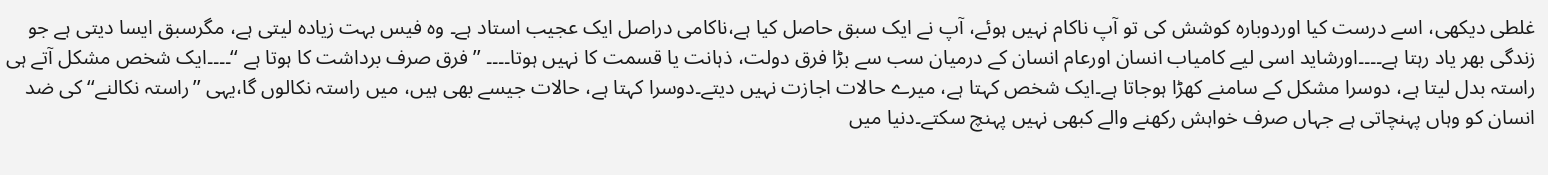غلطی دیکھی، اسے درست کیا اوردوبارہ کوشش کی تو آپ ناکام نہیں ہوئے، آپ نے ایک سبق حاصل کیا ہے،ناکامی دراصل ایک عجیب استاد ہے۔ وہ فیس بہت زیادہ لیتی ہے، مگرسبق ایسا دیتی ہے جو زندگی بھر یاد رہتا ہے۔۔۔۔اورشاید اسی لیے کامیاب انسان اورعام انسان کے درمیان سب سے بڑا فرق دولت، ذہانت یا قسمت کا نہیں ہوتا۔۔۔۔ ’’ فرق صرف برداشت کا ہوتا ہے ‘‘۔۔۔۔ایک شخص مشکل آتے ہی راستہ بدل لیتا ہے، دوسرا مشکل کے سامنے کھڑا ہوجاتا ہے۔ایک شخص کہتا ہے، میرے حالات اجازت نہیں دیتے۔دوسرا کہتا ہے، حالات جیسے بھی ہیں، میں راستہ نکالوں گا،یہی ’’راستہ نکالنے‘‘ کی ضد انسان کو وہاں پہنچاتی ہے جہاں صرف خواہش رکھنے والے کبھی نہیں پہنچ سکتے۔دنیا میں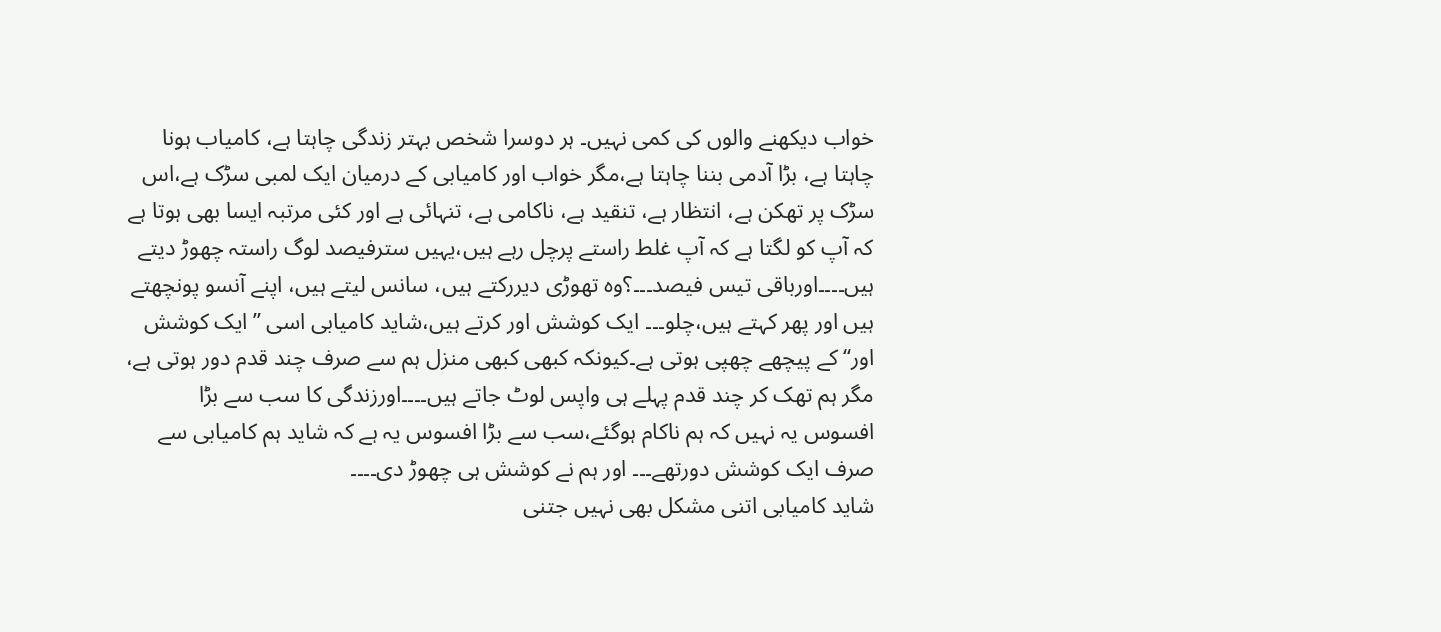خواب دیکھنے والوں کی کمی نہیں۔ ہر دوسرا شخص بہتر زندگی چاہتا ہے، کامیاب ہونا چاہتا ہے، بڑا آدمی بننا چاہتا ہے،مگر خواب اور کامیابی کے درمیان ایک لمبی سڑک ہے،اس سڑک پر تھکن ہے، انتظار ہے، تنقید ہے، ناکامی ہے، تنہائی ہے اور کئی مرتبہ ایسا بھی ہوتا ہے کہ آپ کو لگتا ہے کہ آپ غلط راستے پرچل رہے ہیں،یہیں سترفیصد لوگ راستہ چھوڑ دیتے ہیں۔۔۔۔اورباقی تیس فیصد۔۔۔؟وہ تھوڑی دیررکتے ہیں، سانس لیتے ہیں، اپنے آنسو پونچھتے ہیں اور پھر کہتے ہیں،چلو۔۔۔ ایک کوشش اور کرتے ہیں،شاید کامیابی اسی ’’ایک کوشش اور‘‘ کے پیچھے چھپی ہوتی ہے۔کیونکہ کبھی کبھی منزل ہم سے صرف چند قدم دور ہوتی ہے، مگر ہم تھک کر چند قدم پہلے ہی واپس لوٹ جاتے ہیں۔۔۔۔اورزندگی کا سب سے بڑا افسوس یہ نہیں کہ ہم ناکام ہوگئے،سب سے بڑا افسوس یہ ہے کہ شاید ہم کامیابی سے صرف ایک کوشش دورتھے۔۔۔ اور ہم نے کوشش ہی چھوڑ دی۔۔۔۔
شاید کامیابی اتنی مشکل بھی نہیں جتنی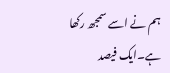ہم نے اسے سمجھ رکھا ہے۔ایک فیصد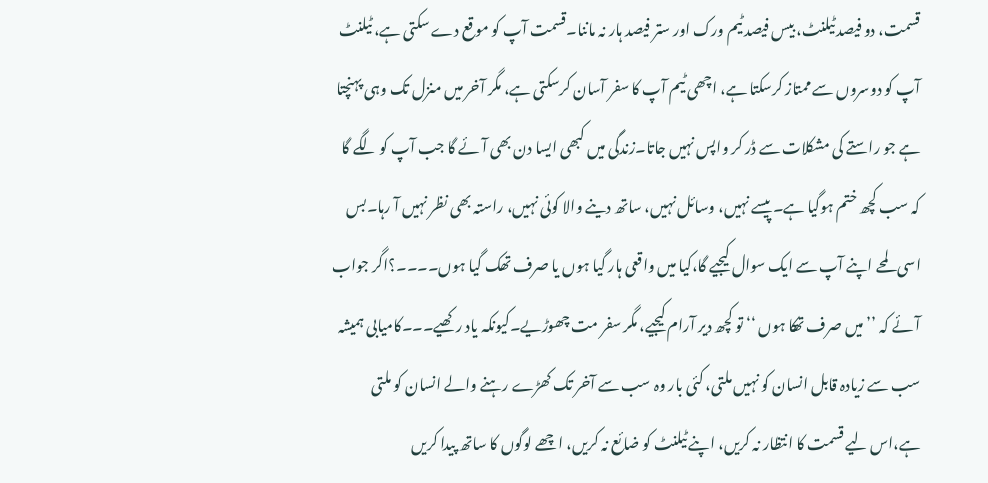قسمت، دو فیصد ٹیلنٹ، بیس فیصد ٹیم ورک اور ستر فیصد ہار نہ ماننا۔قسمت آپ کو موقع دے سکتی ہے، ٹیلنٹ آپ کو دوسروں سے ممتاز کرسکتا ہے، اچھی ٹیم آپ کا سفر آسان کرسکتی ہے، مگر آخر میں منزل تک وہی پہنچتا ہے جو راستے کی مشکلات سے ڈر کر واپس نہیں جاتا۔زندگی میں کبھی ایسا دن بھی آئے گا جب آپ کو لگے گا کہ سب کچھ ختم ہوگیا ہے۔ پیسے نہیں، وسائل نہیں، ساتھ دینے والا کوئی نہیں، راستہ بھی نظر نہیں آ رہا۔بس اسی لمحے اپنے آپ سے ایک سوال کیجیے گا،کیا میں واقعی ہار گیا ہوں یا صرف تھک گیا ہوں۔۔۔۔؟اگر جواب آئے کہ ’’ میں صرف تھکا ہوں ‘‘ تو کچھ دیر آرام کیجیے، مگر سفر مت چھوڑیے۔کیونکہ یاد رکھیے۔۔۔کامیابی ہمیشہ سب سے زیادہ قابل انسان کو نہیں ملتی، کئی بار وہ سب سے آخر تک کھڑے رہنے والے انسان کو ملتی ہے،اس لیے قسمت کا انتظار نہ کریں، اپنے ٹیلنٹ کو ضائع نہ کریں، اچھے لوگوں کا ساتھ پیدا کریں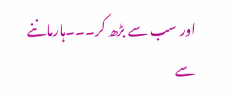اور سب سے بڑھ کر۔۔۔ہارماننے سے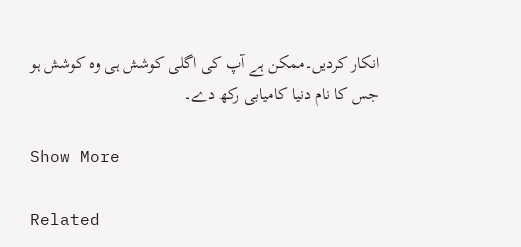انکار کردیں۔ممکن ہے آپ کی اگلی کوشش ہی وہ کوشش ہو جس کا نام دنیا کامیابی رکھ دے۔

Show More

Related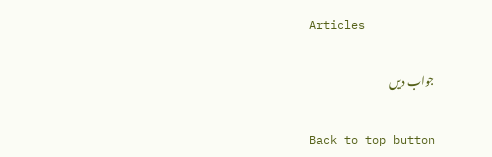Articles

جواب دیں

Back to top button